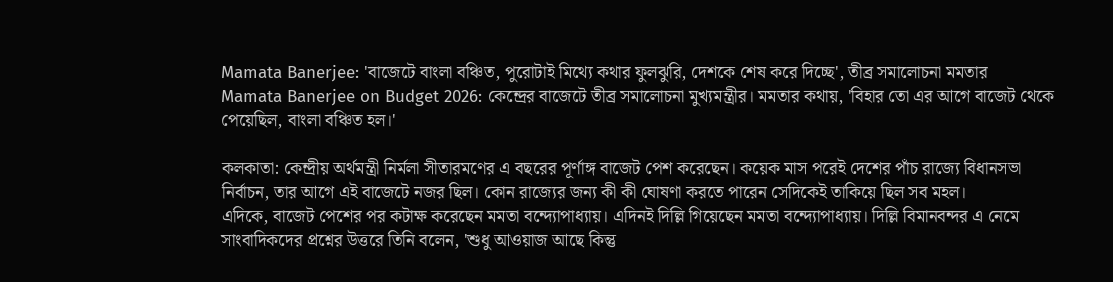Mamata Banerjee: 'বাজেটে বাংলা বঞ্চিত, পুরোটাই মিথ্যে কথার ফুলঝুরি, দেশকে শেষ করে দিচ্ছে', তীব্র সমালোচনা মমতার
Mamata Banerjee on Budget 2026: কেন্দ্রের বাজেটে তীব্র সমালোচনা মুখ্যমন্ত্রীর। মমতার কথায়, 'বিহার তো এর আগে বাজেট থেকে পেয়েছিল, বাংলা বঞ্চিত হল।'

কলকাতা: কেন্দ্রীয় অর্থমন্ত্রী নির্মলা সীতারমণের এ বছরের পূর্ণাঙ্গ বাজেট পেশ করেছেন। কয়েক মাস পরেই দেশের পাঁচ রাজ্যে বিধানসভা নির্বাচন, তার আগে এই বাজেটে নজর ছিল। কোন রাজ্যের জন্য কী কী ঘোষণা করতে পারেন সেদিকেই তাকিয়ে ছিল সব মহল।
এদিকে, বাজেট পেশের পর কটাক্ষ করেছেন মমতা বন্দ্যোপাধ্যায়। এদিনই দিল্লি গিয়েছেন মমতা বন্দ্যোপাধ্যায়। দিল্লি বিমানবন্দর এ নেমে সাংবাদিকদের প্রশ্নের উত্তরে তিনি বলেন, 'শুধু আওয়াজ আছে কিন্তু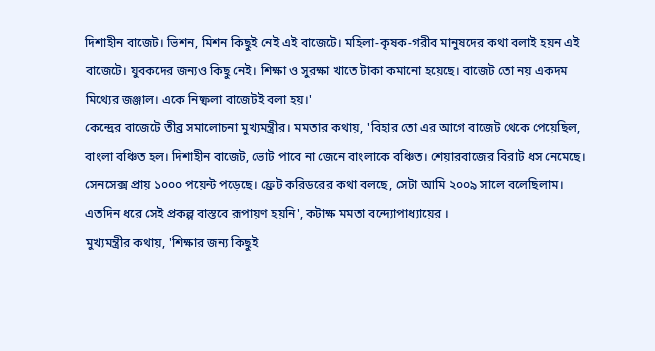দিশাহীন বাজেট। ভিশন, মিশন কিছুই নেই এই বাজেটে। মহিলা-কৃষক-গরীব মানুষদের কথা বলাই হয়ন এই বাজেটে। যুবকদের জন্যও কিছু নেই। শিক্ষা ও সুরক্ষা খাতে টাকা কমানো হয়েছে। বাজেট তো নয় একদম মিথ্যের জঞ্জাল। একে নিষ্ফলা বাজেটই বলা হয়।'
কেন্দ্রের বাজেটে তীব্র সমালোচনা মুখ্যমন্ত্রীর। মমতার কথায়, 'বিহার তো এর আগে বাজেট থেকে পেয়েছিল, বাংলা বঞ্চিত হল। দিশাহীন বাজেট, ভোট পাবে না জেনে বাংলাকে বঞ্চিত। শেয়ারবাজের বিরাট ধস নেমেছে। সেনসেক্স প্রায় ১০০০ পয়েন্ট পড়েছে। ফ্রেট করিডরের কথা বলছে, সেটা আমি ২০০৯ সালে বলেছিলাম। এতদিন ধরে সেই প্রকল্প বাস্তবে রূপায়ণ হয়নি', কটাক্ষ মমতা বন্দ্যোপাধ্যায়ের ।
মুখ্যমন্ত্রীর কথায়, 'শিক্ষার জন্য কিছুই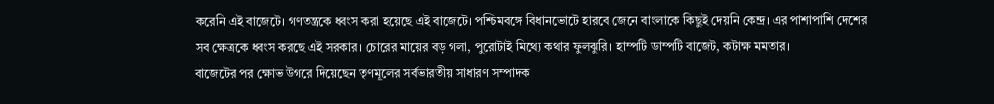করেনি এই বাজেটে। গণতন্ত্রকে ধ্বংস করা হয়েছে এই বাজেটে। পশ্চিমবঙ্গে বিধানভোটে হারবে জেনে বাংলাকে কিছুই দেয়নি কেন্দ্র। এর পাশাপাশি দেশের সব ক্ষেত্রকে ধ্বংস করছে এই সরকার। চোরের মায়ের বড় গলা, পুরোটাই মিথ্যে কথার ফুলঝুরি। হাম্পটি ডাম্পটি বাজেট, কটাক্ষ মমতার।
বাজেটের পর ক্ষোভ উগরে দিয়েছেন তৃণমূলের সর্বভারতীয় সাধারণ সম্পাদক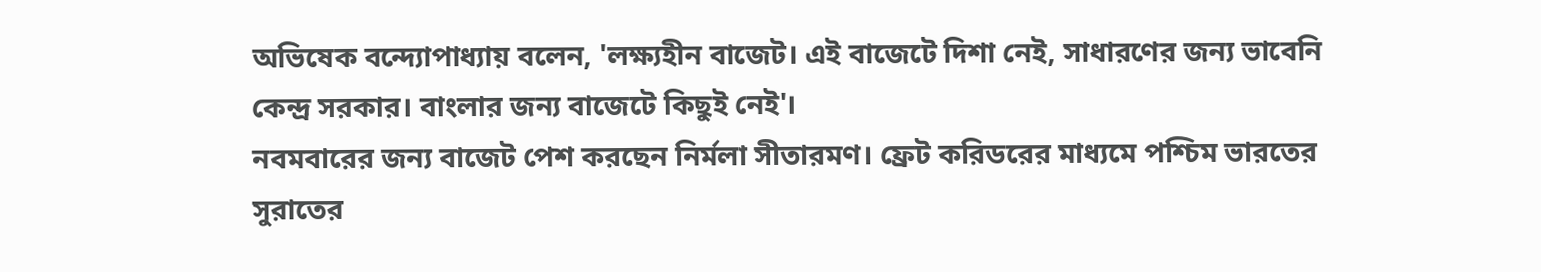অভিষেক বন্দ্যোপাধ্যায় বলেন, 'লক্ষ্যহীন বাজেট। এই বাজেটে দিশা নেই, সাধারণের জন্য ভাবেনি কেন্দ্র সরকার। বাংলার জন্য বাজেটে কিছুই নেই'।
নবমবারের জন্য বাজেট পেশ করছেন নির্মলা সীতারমণ। ফ্রেট করিডরের মাধ্যমে পশ্চিম ভারতের সুরাতের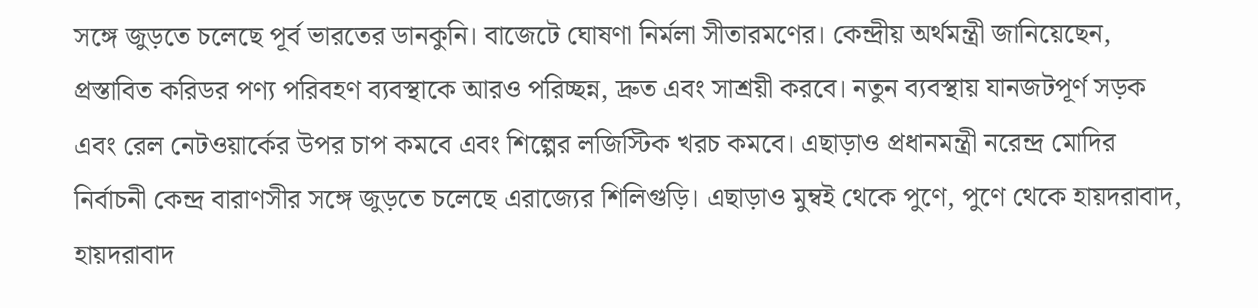সঙ্গে জুড়তে চলেছে পূর্ব ভারতের ডানকুনি। বাজেটে ঘোষণা নির্মলা সীতারমণের। কেন্দ্রীয় অর্থমন্ত্রী জানিয়েছেন, প্রস্তাবিত করিডর পণ্য পরিবহণ ব্যবস্থাকে আরও পরিচ্ছন্ন, দ্রুত এবং সাশ্রয়ী করবে। নতুন ব্যবস্থায় যানজটপূর্ণ সড়ক এবং রেল নেটওয়ার্কের উপর চাপ কমবে এবং শিল্পের লজিস্টিক খরচ কমবে। এছাড়াও প্রধানমন্ত্রী নরেন্দ্র মোদির নির্বাচনী কেন্দ্র বারাণসীর সঙ্গে জুড়তে চলেছে এরাজ্যের শিলিগুড়ি। এছাড়াও মুম্বই থেকে পুণে, পুণে থেকে হায়দরাবাদ, হায়দরাবাদ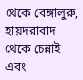থেকে বেঙ্গালুরু, হায়দরাবাদ থেকে চেন্নাই এবং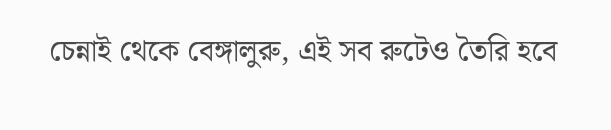চেন্নাই থেকে বেঙ্গালুরু, এই সব রুটেও তৈরি হবে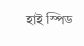হাই স্পিড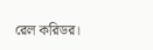রেল করিডর।